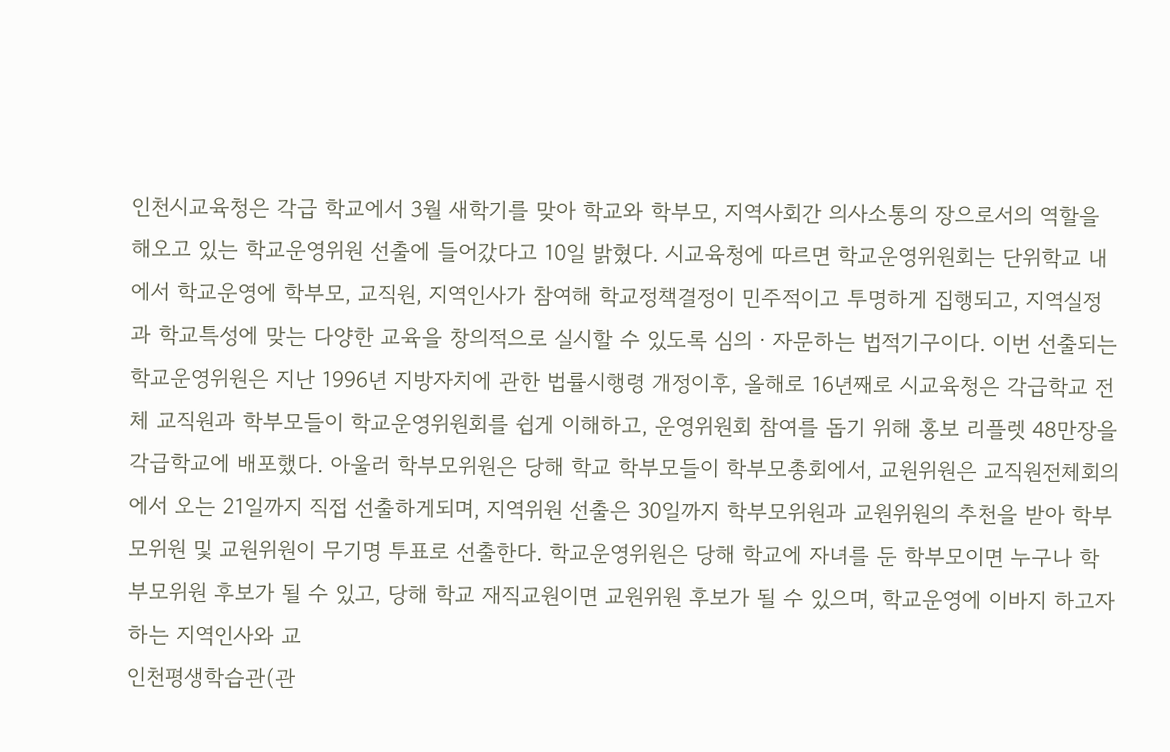인천시교육청은 각급 학교에서 3월 새학기를 맞아 학교와 학부모, 지역사회간 의사소통의 장으로서의 역할을 해오고 있는 학교운영위원 선출에 들어갔다고 10일 밝혔다. 시교육청에 따르면 학교운영위원회는 단위학교 내에서 학교운영에 학부모, 교직원, 지역인사가 참여해 학교정책결정이 민주적이고 투명하게 집행되고, 지역실정과 학교특성에 맞는 다양한 교육을 창의적으로 실시할 수 있도록 심의ㆍ자문하는 법적기구이다. 이번 선출되는 학교운영위원은 지난 1996년 지방자치에 관한 법률시행령 개정이후, 올해로 16년째로 시교육청은 각급학교 전체 교직원과 학부모들이 학교운영위원회를 쉽게 이해하고, 운영위원회 참여를 돕기 위해 홍보 리플렛 48만장을 각급학교에 배포했다. 아울러 학부모위원은 당해 학교 학부모들이 학부모총회에서, 교원위원은 교직원전체회의에서 오는 21일까지 직접 선출하게되며, 지역위원 선출은 30일까지 학부모위원과 교원위원의 추천을 받아 학부모위원 및 교원위원이 무기명 투표로 선출한다. 학교운영위원은 당해 학교에 자녀를 둔 학부모이면 누구나 학부모위원 후보가 될 수 있고, 당해 학교 재직교원이면 교원위원 후보가 될 수 있으며, 학교운영에 이바지 하고자 하는 지역인사와 교
인천평생학습관(관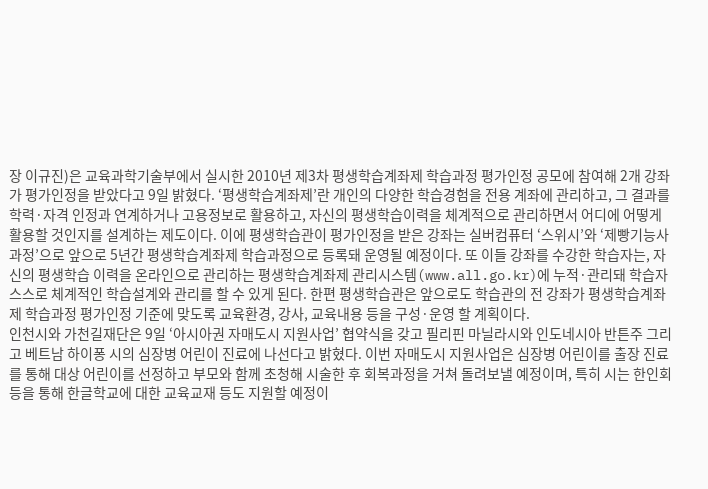장 이규진)은 교육과학기술부에서 실시한 2010년 제3차 평생학습계좌제 학습과정 평가인정 공모에 참여해 2개 강좌가 평가인정을 받았다고 9일 밝혔다. ‘평생학습계좌제’란 개인의 다양한 학습경험을 전용 계좌에 관리하고, 그 결과를 학력·자격 인정과 연계하거나 고용정보로 활용하고, 자신의 평생학습이력을 체계적으로 관리하면서 어디에 어떻게 활용할 것인지를 설계하는 제도이다. 이에 평생학습관이 평가인정을 받은 강좌는 실버컴퓨터 ‘스위시’와 ‘제빵기능사 과정’으로 앞으로 5년간 평생학습계좌제 학습과정으로 등록돼 운영될 예정이다. 또 이들 강좌를 수강한 학습자는, 자신의 평생학습 이력을 온라인으로 관리하는 평생학습계좌제 관리시스템(www.all.go.kr)에 누적·관리돼 학습자 스스로 체계적인 학습설계와 관리를 할 수 있게 된다. 한편 평생학습관은 앞으로도 학습관의 전 강좌가 평생학습계좌제 학습과정 평가인정 기준에 맞도록 교육환경, 강사, 교육내용 등을 구성·운영 할 계획이다.
인천시와 가천길재단은 9일 ‘아시아권 자매도시 지원사업’ 협약식을 갖고 필리핀 마닐라시와 인도네시아 반튼주 그리고 베트남 하이퐁 시의 심장병 어린이 진료에 나선다고 밝혔다. 이번 자매도시 지원사업은 심장병 어린이를 출장 진료를 통해 대상 어린이를 선정하고 부모와 함께 초청해 시술한 후 회복과정을 거쳐 돌려보낼 예정이며, 특히 시는 한인회 등을 통해 한글학교에 대한 교육교재 등도 지원할 예정이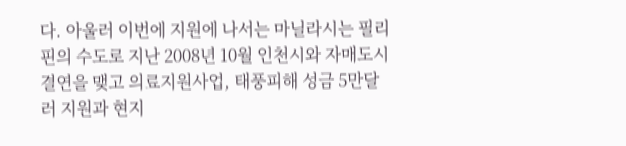다. 아울러 이번에 지원에 나서는 마닐라시는 필리핀의 수도로 지난 2008년 10월 인천시와 자매도시 결연을 맺고 의료지원사업, 태풍피해 성금 5만달러 지원과 현지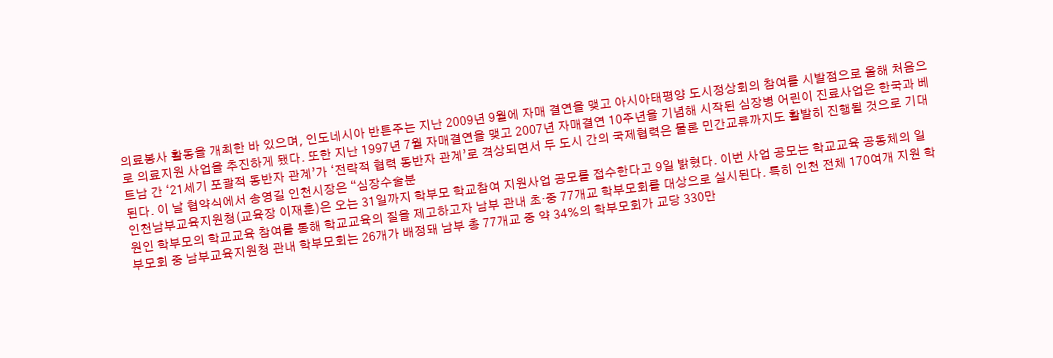의료봉사 활동을 개최한 바 있으며, 인도네시아 반튼주는 지난 2009년 9월에 자매 결연을 맺고 아시아태평양 도시정상회의 참여를 시발점으로 올해 처음으로 의료지원 사업을 추진하게 됐다. 또한 지난 1997년 7월 자매결연을 맺고 2007년 자매결연 10주년을 기념해 시작된 심장병 어린이 진료사업은 한국과 베트남 간 ‘21세기 포괄적 동반자 관계’가 ‘전략적 협력 동반자 관계’로 격상되면서 두 도시 간의 국제협력은 물론 민간교류까지도 활발히 진행될 것으로 기대된다. 이 날 협약식에서 송영길 인천시장은 “심장수술분
인천남부교육지원청(교육장 이재훈)은 오는 31일까지 학부모 학교참여 지원사업 공모를 접수한다고 9일 밝혔다. 이번 사업 공모는 학교교육 공동체의 일원인 학부모의 학교교육 참여를 통해 학교교육의 질을 제고하고자 남부 관내 초·중 77개교 학부모회를 대상으로 실시된다. 특히 인천 전체 170여개 지원 학부모회 중 남부교육지원청 관내 학부모회는 26개가 배정돼 남부 총 77개교 중 약 34%의 학부모회가 교당 330만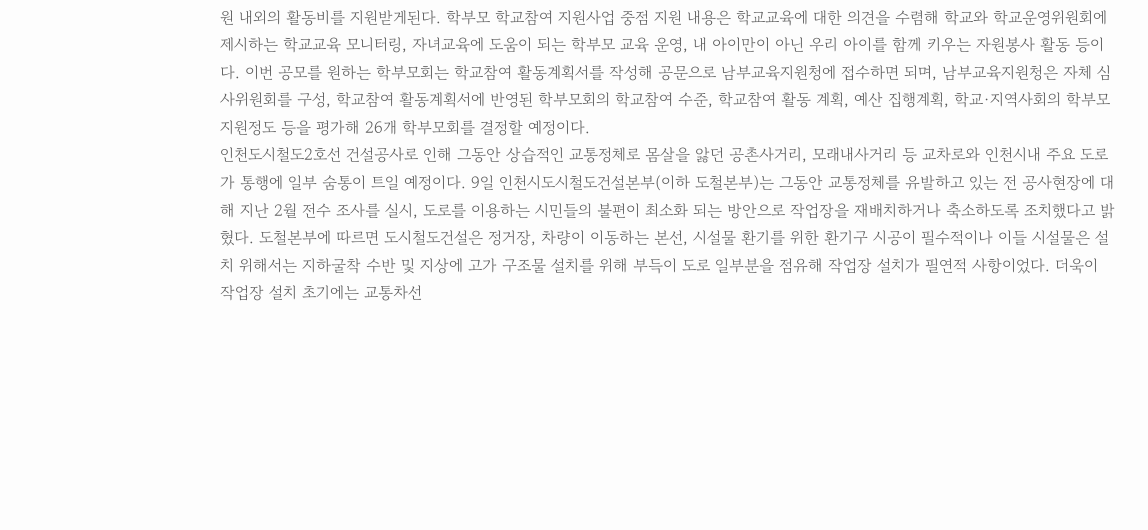원 내외의 활동비를 지원받게된다. 학부모 학교참여 지원사업 중점 지원 내용은 학교교육에 대한 의견을 수렴해 학교와 학교운영위원회에 제시하는 학교교육 모니터링, 자녀교육에 도움이 되는 학부모 교육 운영, 내 아이만이 아닌 우리 아이를 함께 키우는 자원봉사 활동 등이다. 이번 공모를 원하는 학부모회는 학교참여 활동계획서를 작성해 공문으로 남부교육지원청에 접수하면 되며, 남부교육지원청은 자체 심사위원회를 구성, 학교참여 활동계획서에 반영된 학부모회의 학교참여 수준, 학교참여 활동 계획, 예산 집행계획, 학교·지역사회의 학부모 지원정도 등을 평가해 26개 학부모회를 결정할 예정이다.
인천도시철도2호선 건설공사로 인해 그동안 상습적인 교통정체로 몸살을 앓던 공촌사거리, 모래내사거리 등 교차로와 인천시내 주요 도로가 통행에 일부 숨통이 트일 예정이다. 9일 인천시도시철도건설본부(이하 도철본부)는 그동안 교통정체를 유발하고 있는 전 공사현장에 대해 지난 2월 전수 조사를 실시, 도로를 이용하는 시민들의 불편이 최소화 되는 방안으로 작업장을 재배치하거나 축소하도록 조치했다고 밝혔다. 도철본부에 따르면 도시철도건설은 정거장, 차량이 이동하는 본선, 시설물 환기를 위한 환기구 시공이 필수적이나 이들 시설물은 설치 위해서는 지하굴착 수반 및 지상에 고가 구조물 설치를 위해 부득이 도로 일부분을 점유해 작업장 설치가 필연적 사항이었다. 더욱이 작업장 설치 초기에는 교통차선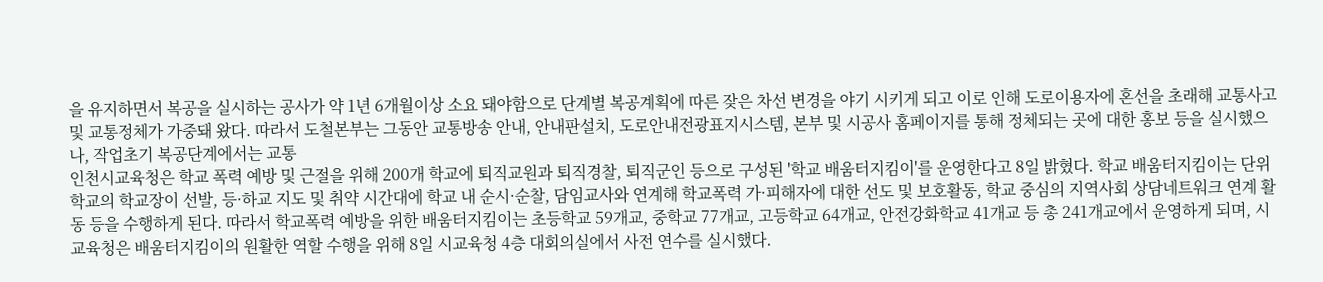을 유지하면서 복공을 실시하는 공사가 약 1년 6개월이상 소요 돼야함으로 단계별 복공계획에 따른 잦은 차선 변경을 야기 시키게 되고 이로 인해 도로이용자에 혼선을 초래해 교통사고 및 교통정체가 가중돼 왔다. 따라서 도철본부는 그동안 교통방송 안내, 안내판설치, 도로안내전광표지시스템, 본부 및 시공사 홈페이지를 통해 정체되는 곳에 대한 홍보 등을 실시했으나, 작업초기 복공단계에서는 교통
인천시교육청은 학교 폭력 예방 및 근절을 위해 200개 학교에 퇴직교원과 퇴직경찰, 퇴직군인 등으로 구성된 '학교 배움터지킴이'를 운영한다고 8일 밝혔다. 학교 배움터지킴이는 단위학교의 학교장이 선발, 등·하교 지도 및 취약 시간대에 학교 내 순시·순찰, 담임교사와 연계해 학교폭력 가·피해자에 대한 선도 및 보호활동, 학교 중심의 지역사회 상담네트워크 연계 활동 등을 수행하게 된다. 따라서 학교폭력 예방을 위한 배움터지킴이는 초등학교 59개교, 중학교 77개교, 고등학교 64개교, 안전강화학교 41개교 등 총 241개교에서 운영하게 되며, 시교육청은 배움터지킴이의 원활한 역할 수행을 위해 8일 시교육청 4층 대회의실에서 사전 연수를 실시했다.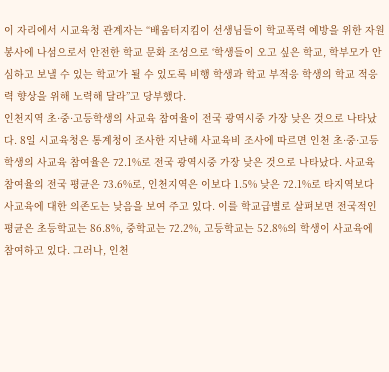이 자리에서 시교육청 관계자는 “배움터지킴이 선생님들이 학교폭력 예방을 위한 자원봉사에 나섬으로서 안전한 학교 문화 조성으로 ‘학생들이 오고 싶은 학교, 학부모가 안심하고 보낼 수 있는 학교’가 될 수 있도록 비행 학생과 학교 부적응 학생의 학교 적응력 향상을 위해 노력해 달라”고 당부했다.
인천지역 초·중·고등학생의 사교육 참여율이 전국 광역시중 가장 낮은 것으로 나타났다. 8일 시교육청은 통계청이 조사한 지난해 사교육비 조사에 따르면 인천 초·중·고등학생의 사교육 참여율은 72.1%로 전국 광역시중 가장 낮은 것으로 나타났다. 사교육 참여율의 전국 평균은 73.6%로, 인천지역은 이보다 1.5% 낮은 72.1%로 타지역보다 사교육에 대한 의존도는 낮음을 보여 주고 있다. 이를 학교급별로 살펴보면 전국적인 평균은 초등학교는 86.8%, 중학교는 72.2%, 고등학교는 52.8%의 학생이 사교육에 참여하고 있다. 그러나, 인천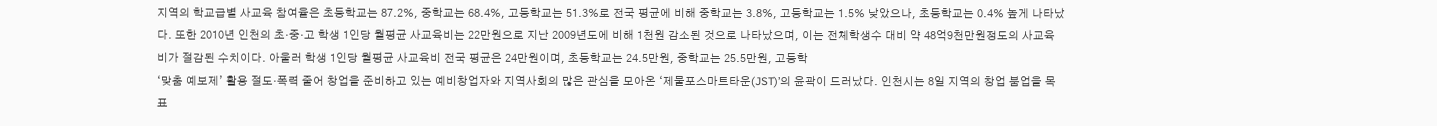지역의 학교급별 사교육 참여율은 초등학교는 87.2%, 중학교는 68.4%, 고등학교는 51.3%로 전국 평균에 비해 중학교는 3.8%, 고등학교는 1.5% 낮았으나, 초등학교는 0.4% 높게 나타났다. 또한 2010년 인천의 초·중·고 학생 1인당 월평균 사교육비는 22만원으로 지난 2009년도에 비해 1천원 감소된 것으로 나타났으며, 이는 전체학생수 대비 약 48억9천만원정도의 사교육비가 절감된 수치이다. 아울러 학생 1인당 월평균 사교육비 전국 평균은 24만원이며, 초등학교는 24.5만원, 중학교는 25.5만원, 고등학
‘맞춤 예보제’ 활용 절도·폭력 줄어 창업을 준비하고 있는 예비창업자와 지역사회의 많은 관심을 모아온 ‘제물포스마트타운(JST)’의 윤곽이 드러났다. 인천시는 8일 지역의 창업 붐업을 목표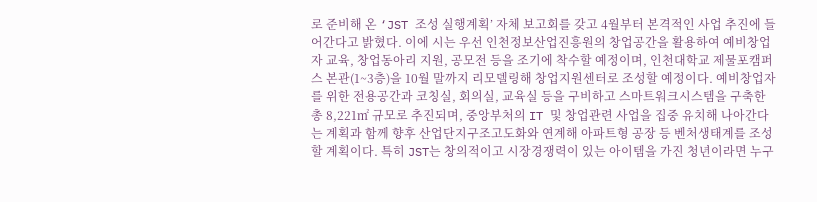로 준비해 온 ‘JST 조성 실행계획’ 자체 보고회를 갖고 4월부터 본격적인 사업 추진에 들어간다고 밝혔다. 이에 시는 우선 인천정보산업진흥원의 창업공간을 활용하여 예비창업자 교육, 창업동아리 지원, 공모전 등을 조기에 착수할 예정이며, 인천대학교 제물포캠퍼스 본관(1~3층)을 10월 말까지 리모델링해 창업지원센터로 조성할 예정이다. 예비창업자를 위한 전용공간과 코칭실, 회의실, 교육실 등을 구비하고 스마트워크시스템을 구축한 총 8,221㎡ 규모로 추진되며, 중앙부처의 IT 및 창업관련 사업을 집중 유치해 나아간다는 계획과 함께 향후 산업단지구조고도화와 연계해 아파트형 공장 등 벤처생태계를 조성할 계획이다. 특히 JST는 창의적이고 시장경쟁력이 있는 아이템을 가진 청년이라면 누구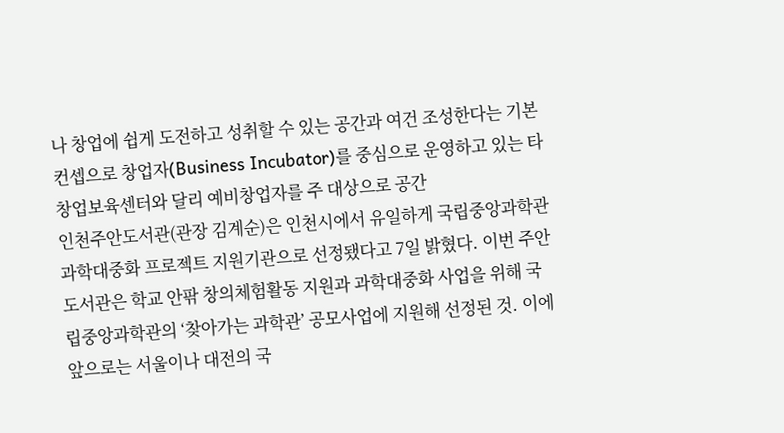나 창업에 쉽게 도전하고 성취할 수 있는 공간과 여건 조성한다는 기본 컨셉으로 창업자(Business Incubator)를 중심으로 운영하고 있는 타 창업보육센터와 달리 예비창업자를 주 대상으로 공간
인천주안도서관(관장 김계순)은 인천시에서 유일하게 국립중앙과학관 과학대중화 프로젝트 지원기관으로 선정됐다고 7일 밝혔다. 이번 주안도서관은 학교 안팎 창의체험활동 지원과 과학대중화 사업을 위해 국립중앙과학관의 ‘찾아가는 과학관’ 공모사업에 지원해 선정된 것. 이에 앞으로는 서울이나 대전의 국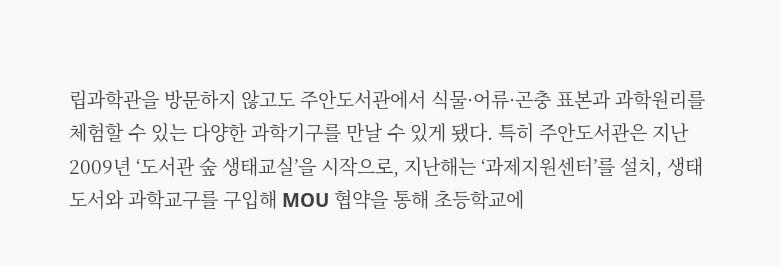립과학관을 방문하지 않고도 주안도서관에서 식물·어류·곤충 표본과 과학원리를 체험할 수 있는 다양한 과학기구를 만날 수 있게 됐다. 특히 주안도서관은 지난 2009년 ‘도서관 숲 생태교실’을 시작으로, 지난해는 ‘과제지원센터’를 설치, 생태도서와 과학교구를 구입해 MOU 협약을 통해 초등학교에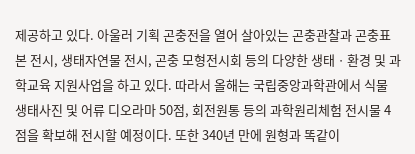제공하고 있다. 아울러 기획 곤충전을 열어 살아있는 곤충관찰과 곤충표본 전시, 생태자연물 전시, 곤충 모형전시회 등의 다양한 생태ㆍ환경 및 과학교육 지원사업을 하고 있다. 따라서 올해는 국립중앙과학관에서 식물 생태사진 및 어류 디오라마 50점, 회전원통 등의 과학원리체험 전시물 4점을 확보해 전시할 예정이다. 또한 340년 만에 원형과 똑같이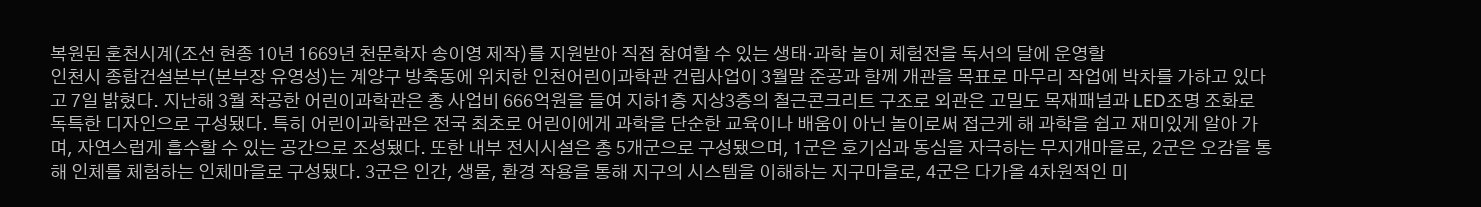복원된 혼천시계(조선 현종 10년 1669년 천문학자 송이영 제작)를 지원받아 직접 참여할 수 있는 생태·과학 놀이 체험전을 독서의 달에 운영할
인천시 종합건설본부(본부장 유영성)는 계양구 방축동에 위치한 인천어린이과학관 건립사업이 3월말 준공과 함께 개관을 목표로 마무리 작업에 박차를 가하고 있다고 7일 밝혔다. 지난해 3월 착공한 어린이과학관은 총 사업비 666억원을 들여 지하1층 지상3층의 철근콘크리트 구조로 외관은 고밀도 목재패널과 LED조명 조화로 독특한 디자인으로 구성됐다. 특히 어린이과학관은 전국 최초로 어린이에게 과학을 단순한 교육이나 배움이 아닌 놀이로써 접근케 해 과학을 쉽고 재미있게 알아 가며, 자연스럽게 흡수할 수 있는 공간으로 조성됐다. 또한 내부 전시시설은 총 5개군으로 구성됐으며, 1군은 호기심과 동심을 자극하는 무지개마을로, 2군은 오감을 통해 인체를 체험하는 인체마을로 구성됐다. 3군은 인간, 생물, 환경 작용을 통해 지구의 시스템을 이해하는 지구마을로, 4군은 다가올 4차원적인 미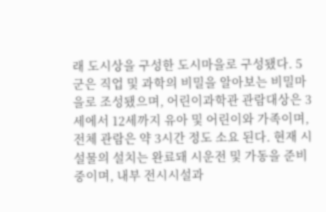래 도시상을 구성한 도시마을로 구성됐다. 5군은 직업 및 과학의 비밀을 알아보는 비밀마을로 조성됐으며, 어린이과학관 관람대상은 3세에서 12세까지 유아 및 어린이와 가족이며, 전체 관람은 약 3시간 정도 소요 된다. 현재 시설물의 설치는 완료돼 시운전 및 가동을 준비 중이며, 내부 전시시설과